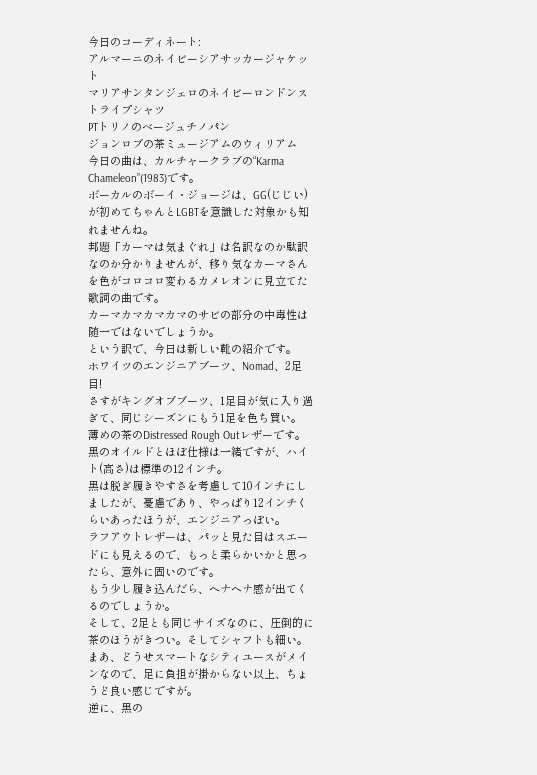今日のコーディネート:
アルマーニのネイビーシアサッカージャケット
マリアサンタンジェロのネイビーロンドンストライプシャツ
PTトリノのベージュチノパン
ジョンロブの茶ミュージアムのウィリアム
今日の曲は、カルチャークラブの“Karma Chameleon”(1983)です。
ボーカルのボーイ・ジョージは、GG(じじい)が初めてちゃんとLGBTを意識した対象かも知れませんね。
邦題「カーマは気まぐれ」は名訳なのか駄訳なのか分かりませんが、移り気なカーマさんを色がコロコロ変わるカメレオンに見立てた歌詞の曲です。
カーマカマカマカマのサビの部分の中毒性は随一ではないでしょうか。
という訳で、今日は新しい靴の紹介です。
ホワイツのエンジニアブーツ、Nomad、2足目!
さすがキングオブブーツ、1足目が気に入り過ぎて、同じシーズンにもう1足を色ち買い。
薄めの茶のDistressed Rough Outレザーです。
黒のオイルドとほぼ仕様は一緒ですが、ハイト(高さ)は標準の12インチ。
黒は脱ぎ履きやすさを考慮して10インチにしましたが、憂慮であり、やっぱり12インチくらいあったほうが、エンジニアっぽい。
ラフアウトレザーは、パッと見た目はスエードにも見えるので、もっと柔らかいかと思ったら、意外に固いのです。
もう少し履き込んだら、ヘナヘナ感が出てくるのでしょうか。
そして、2足とも同じサイズなのに、圧倒的に茶のほうがきつい。そしてシャフトも細い。
まあ、どうせスマートなシティユースがメインなので、足に負担が掛からない以上、ちょうど良い感じですが。
逆に、黒の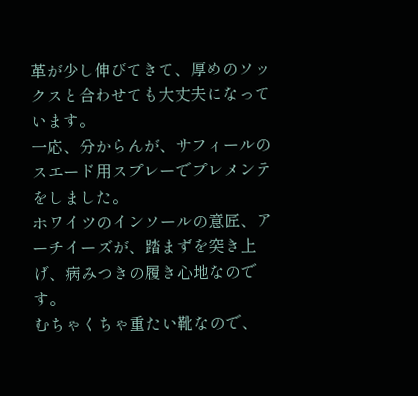革が少し伸びてきて、厚めのソックスと合わせても大丈夫になっています。
一応、分からんが、サフィールのスエード用スプレーでプレメンテをしました。
ホワイツのインソールの意匠、アーチイーズが、踏まずを突き上げ、病みつきの履き心地なのです。
むちゃくちゃ重たい靴なので、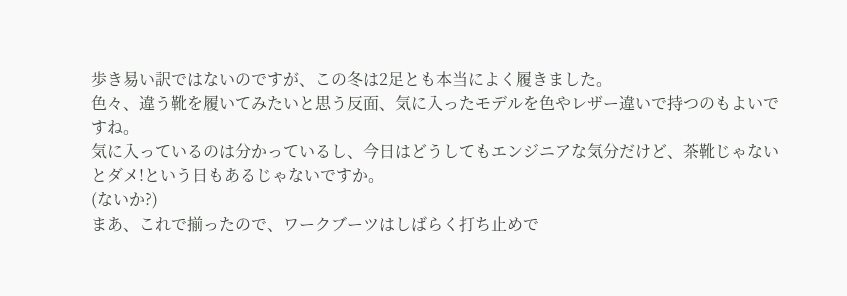歩き易い訳ではないのですが、この冬は2足とも本当によく履きました。
色々、違う靴を履いてみたいと思う反面、気に入ったモデルを色やレザー違いで持つのもよいですね。
気に入っているのは分かっているし、今日はどうしてもエンジニアな気分だけど、茶靴じゃないとダメ!という日もあるじゃないですか。
(ないか?)
まあ、これで揃ったので、ワークブーツはしばらく打ち止めで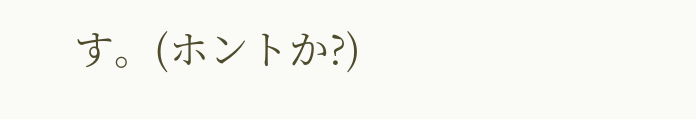す。(ホントか?)